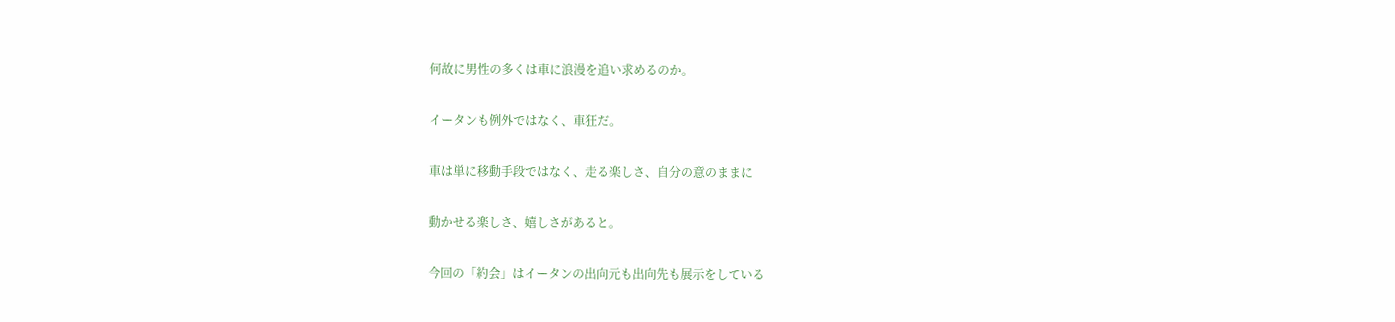何故に男性の多くは車に浪漫を追い求めるのか。

イータンも例外ではなく、車狂だ。

車は単に移動手段ではなく、走る楽しさ、自分の意のままに

動かせる楽しさ、嬉しさがあると。

今回の「約会」はイータンの出向元も出向先も展示をしている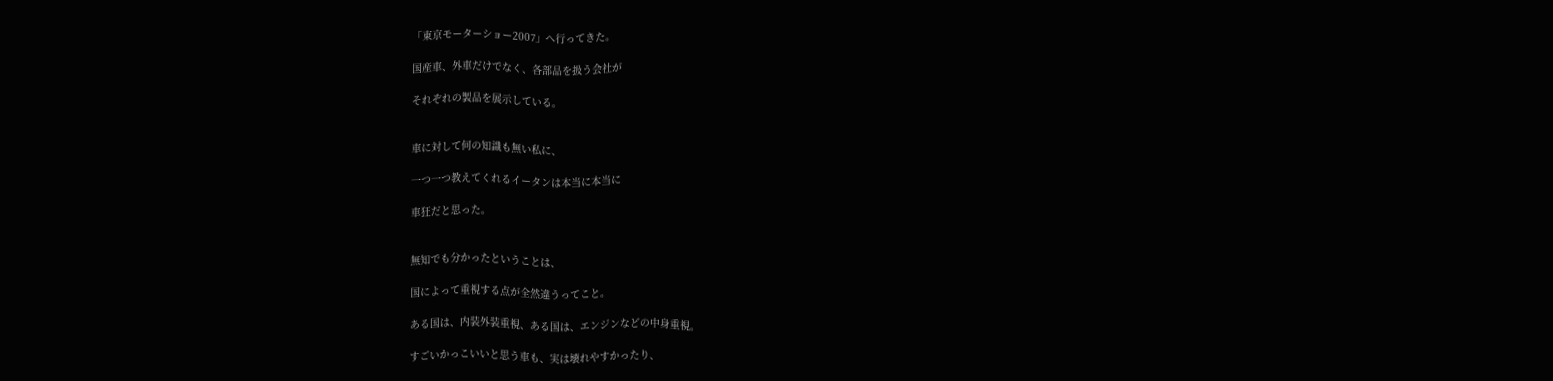「東京モーターショー2007」へ行ってきた。

国産車、外車だけでなく、各部品を扱う会社が

それぞれの製品を展示している。


車に対して何の知識も無い私に、

一つ一つ教えてくれるイータンは本当に本当に

車狂だと思った。


無知でも分かったということは、

国によって重視する点が全然違うってこと。

ある国は、内装外装重視、ある国は、エンジンなどの中身重視。

すごいかっこいいと思う車も、実は壊れやすかったり、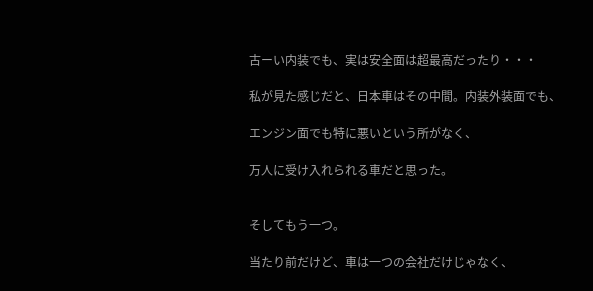古ーい内装でも、実は安全面は超最高だったり・・・

私が見た感じだと、日本車はその中間。内装外装面でも、

エンジン面でも特に悪いという所がなく、

万人に受け入れられる車だと思った。


そしてもう一つ。

当たり前だけど、車は一つの会社だけじゃなく、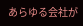あらゆる会社が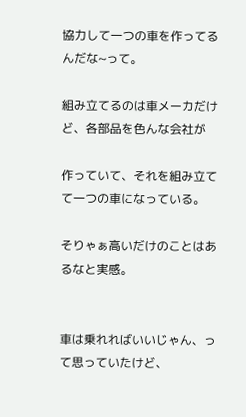協力して一つの車を作ってるんだな~って。

組み立てるのは車メーカだけど、各部品を色んな会社が

作っていて、それを組み立てて一つの車になっている。

そりゃぁ高いだけのことはあるなと実感。


車は乗れればいいじゃん、って思っていたけど、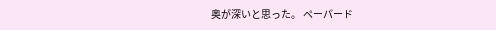奥が深いと思った。 ペーパード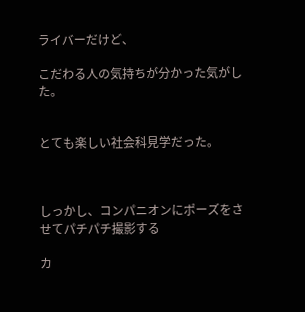ライバーだけど、

こだわる人の気持ちが分かった気がした。


とても楽しい社会科見学だった。



しっかし、コンパニオンにポーズをさせてパチパチ撮影する

カ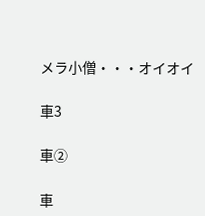メラ小僧・・・オイオイ

車3

車②

車